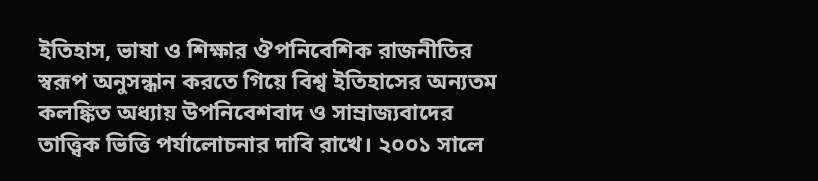ইতিহাস, ভাষা ও শিক্ষার ঔপনিবেশিক রাজনীতির স্বরূপ অনুসন্ধান করতে গিয়ে বিশ্ব ইতিহাসের অন্যতম কলঙ্কিত অধ্যায় উপনিবেশবাদ ও সাম্রাজ্যবাদের তাত্ত্বিক ভিত্তি পর্যালোচনার দাবি রাখে। ২০০১ সালে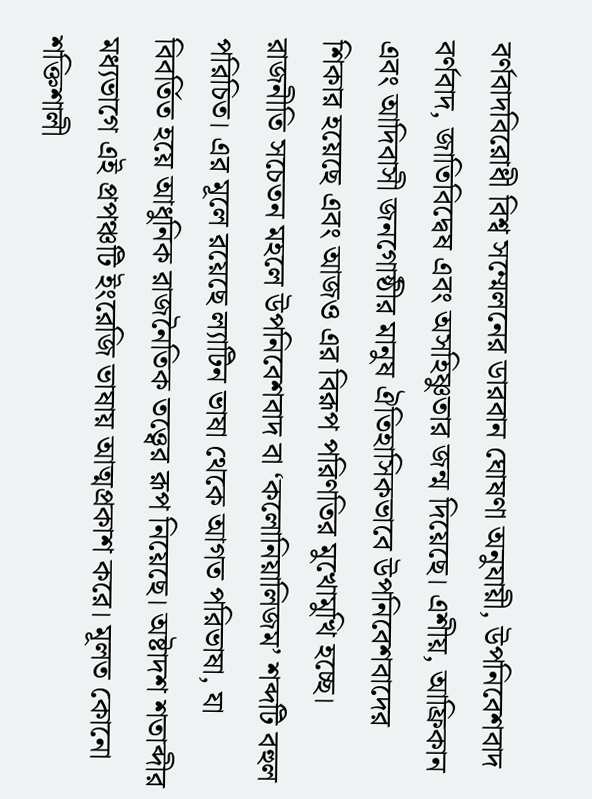বর্ণবাদবিরোধী বিশ্ব সম্মেলনের ডারবান ঘোষণা অনুযায়ী, উপনিবেশবাদ বর্ণবাদ, জাতিবিদ্বেষ এবং অসহিষ্ণুতার জন্ম দিয়েছে। এশীয়, আফ্রিকান এবং আদিবাসী জনগোষ্ঠীর মানুষ ঐতিহাসিকভাবে উপনিবেশবাদের শিকার হয়েছে এবং আজও এর বিরূপ পরিণতির মুখোমুখি হচ্ছে।
রাজনীতি সচেতন মহলে উপনিবেশবাদ বা ‘কলোনিয়ালিজম’ শব্দটি বহুল পরিচিত। এর মূলে রয়েছে ল্যাটিন ভাষা থেকে আগত পরিভাষা, যা বিবর্তিত হয়ে আধুনিক রাজনৈতিক তত্ত্বের রূপ নিয়েছে। অষ্টাদশ শতাব্দীর মধ্যভাগে এই প্রপঞ্চটি ইংরেজি ভাষায় আত্মপ্রকাশ করে। মূলত কোনো শক্তিশালী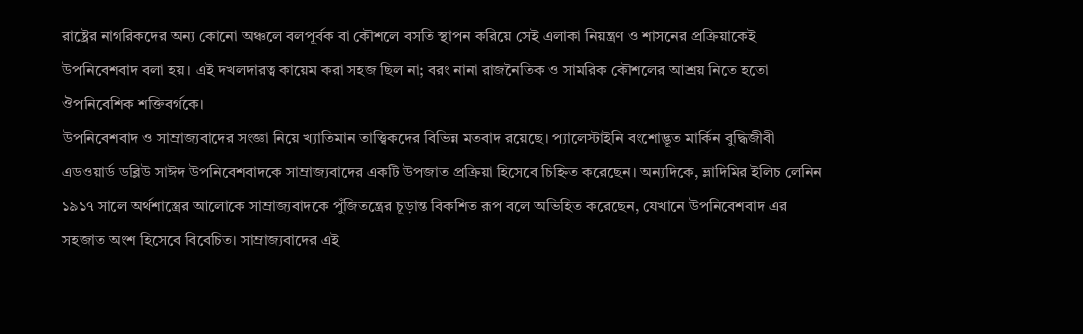রাষ্ট্রের নাগরিকদের অন্য কোনো অঞ্চলে বলপূর্বক বা কৌশলে বসতি স্থাপন করিয়ে সেই এলাকা নিয়ন্ত্রণ ও শাসনের প্রক্রিয়াকেই উপনিবেশবাদ বলা হয়। এই দখলদারত্ব কায়েম করা সহজ ছিল না; বরং নানা রাজনৈতিক ও সামরিক কৌশলের আশ্রয় নিতে হতো ঔপনিবেশিক শক্তিবর্গকে।
উপনিবেশবাদ ও সাম্রাজ্যবাদের সংজ্ঞা নিয়ে খ্যাতিমান তাত্ত্বিকদের বিভিন্ন মতবাদ রয়েছে। প্যালেস্টাইনি বংশোদ্ভূত মার্কিন বুদ্ধিজীবী এডওয়ার্ড ডব্লিউ সাঈদ উপনিবেশবাদকে সাম্রাজ্যবাদের একটি উপজাত প্রক্রিয়া হিসেবে চিহ্নিত করেছেন। অন্যদিকে, ভ্লাদিমির ইলিচ লেনিন ১৯১৭ সালে অর্থশাস্ত্রের আলোকে সাম্রাজ্যবাদকে পুঁজিতন্ত্রের চূড়ান্ত বিকশিত রূপ বলে অভিহিত করেছেন, যেখানে উপনিবেশবাদ এর সহজাত অংশ হিসেবে বিবেচিত। সাম্রাজ্যবাদের এই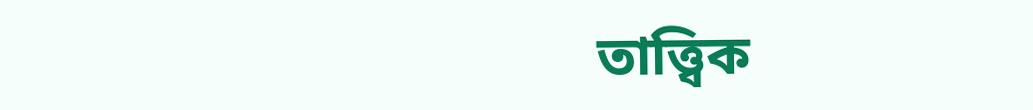তাত্ত্বিক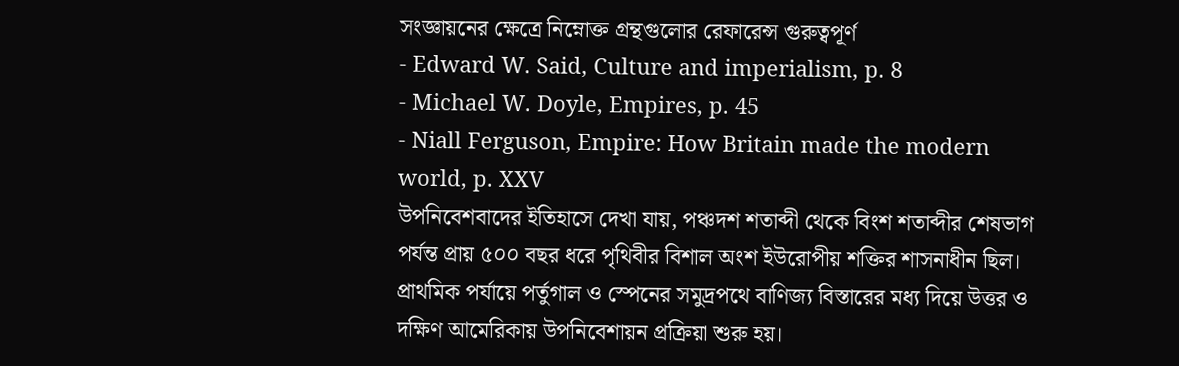সংজ্ঞায়নের ক্ষেত্রে নিম্নোক্ত গ্রন্থগুলোর রেফারেন্স গুরুত্বপূর্ণ
- Edward W. Said, Culture and imperialism, p. 8
- Michael W. Doyle, Empires, p. 45
- Niall Ferguson, Empire: How Britain made the modern world, p. XXV
উপনিবেশবাদের ইতিহাসে দেখা যায়, পঞ্চদশ শতাব্দী থেকে বিংশ শতাব্দীর শেষভাগ পর্যন্ত প্রায় ৫০০ বছর ধরে পৃথিবীর বিশাল অংশ ইউরোপীয় শক্তির শাসনাধীন ছিল। প্রাথমিক পর্যায়ে পর্তুগাল ও স্পেনের সমুদ্রপথে বাণিজ্য বিস্তারের মধ্য দিয়ে উত্তর ও দক্ষিণ আমেরিকায় উপনিবেশায়ন প্রক্রিয়া শুরু হয়।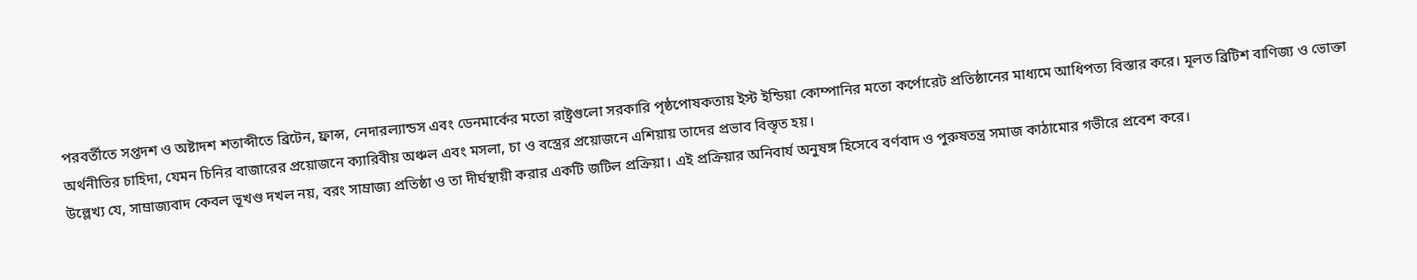পরবর্তীতে সপ্তদশ ও অষ্টাদশ শতাব্দীতে ব্রিটেন, ফ্রান্স, নেদারল্যান্ডস এবং ডেনমার্কের মতো রাষ্ট্রগুলো সরকারি পৃষ্ঠপোষকতায় ইস্ট ইন্ডিয়া কোম্পানির মতো কর্পোরেট প্রতিষ্ঠানের মাধ্যমে আধিপত্য বিস্তার করে। মূলত ব্রিটিশ বাণিজ্য ও ভোক্তা অর্থনীতির চাহিদা, যেমন চিনির বাজারের প্রয়োজনে ক্যারিবীয় অঞ্চল এবং মসলা, চা ও বস্ত্রের প্রয়োজনে এশিয়ায় তাদের প্রভাব বিস্তৃত হয়।
উল্লেখ্য যে, সাম্রাজ্যবাদ কেবল ভূখণ্ড দখল নয়, বরং সাম্রাজ্য প্রতিষ্ঠা ও তা দীর্ঘস্থায়ী করার একটি জটিল প্রক্রিয়া। এই প্রক্রিয়ার অনিবার্য অনুষঙ্গ হিসেবে বর্ণবাদ ও পুরুষতন্ত্র সমাজ কাঠামোর গভীরে প্রবেশ করে।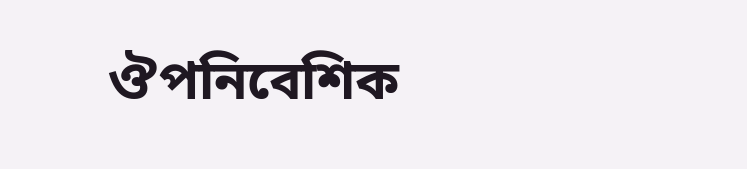ঔপনিবেশিক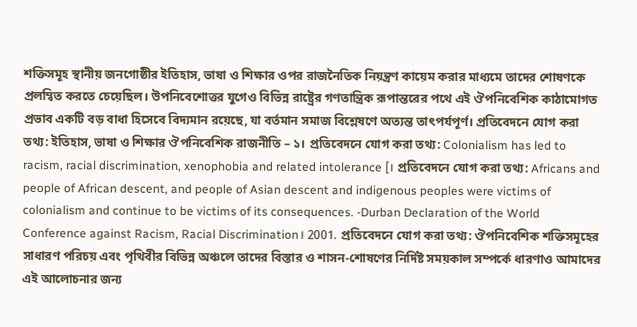শক্তিসমূহ স্থানীয় জনগোষ্ঠীর ইতিহাস, ভাষা ও শিক্ষার ওপর রাজনৈতিক নিয়ন্ত্রণ কায়েম করার মাধ্যমে তাদের শোষণকে প্রলম্বিত করতে চেয়েছিল। উপনিবেশোত্তর যুগেও বিভিন্ন রাষ্ট্রের গণতান্ত্রিক রূপান্তরের পথে এই ঔপনিবেশিক কাঠামোগত প্রভাব একটি বড় বাধা হিসেবে বিদ্যমান রয়েছে, যা বর্তমান সমাজ বিশ্লেষণে অত্যন্ত তাৎপর্যপূর্ণ। প্রতিবেদনে যোগ করা তথ্য: ইতিহাস, ভাষা ও শিক্ষার ঔপনিবেশিক রাজনীতি – ১। প্রতিবেদনে যোগ করা তথ্য: Colonialism has led to racism, racial discrimination, xenophobia and related intolerance [। প্রতিবেদনে যোগ করা তথ্য: Africans and people of African descent, and people of Asian descent and indigenous peoples were victims of colonialism and continue to be victims of its consequences. -Durban Declaration of the World Conference against Racism, Racial Discrimination। 2001. প্রতিবেদনে যোগ করা তথ্য: ঔপনিবেশিক শক্তিসমূহের সাধারণ পরিচয় এবং পৃথিবীর বিভিন্ন অঞ্চলে তাদের বিস্তার ও শাসন-শোষণের নির্দিষ্ট সময়কাল সম্পর্কে ধারণাও আমাদের এই আলোচনার জন্য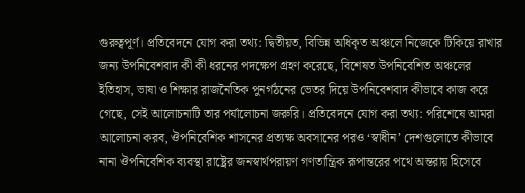গুরুত্বপূর্ণ। প্রতিবেদনে যোগ করা তথ্য: দ্বিতীয়ত, বিভিন্ন অধিকৃত অঞ্চলে নিজেকে টিকিয়ে রাখার জন্য উপনিবেশবাদ কী কী ধরনের পদক্ষেপ গ্রহণ করেছে, বিশেষত উপনিবেশিত অঞ্চলের ইতিহাস, ভাষা ও শিক্ষার রাজনৈতিক পুনর্গঠনের ভেতর দিয়ে উপনিবেশবাদ কীভাবে কাজ করে গেছে, সেই আলোচনাটি তার পর্যালোচনা জরুরি। প্রতিবেদনে যোগ করা তথ্য: পরিশেষে আমরা আলোচনা করব, ঔপনিবেশিক শাসনের প্রত্যক্ষ অবসানের পরও ‘স্বাধীন’ দেশগুলোতে কীভাবে নানা ঔপনিবেশিক ব্যবস্থা রাষ্ট্রের জনস্বার্থপরায়ণ গণতান্ত্রিক রূপান্তরের পথে অন্তরায় হিসেবে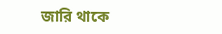জারি থাকে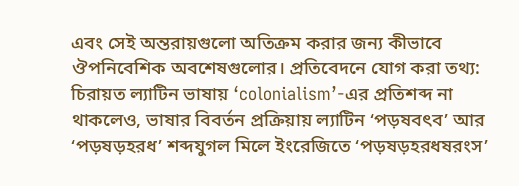এবং সেই অন্তরায়গুলো অতিক্রম করার জন্য কীভাবে ঔপনিবেশিক অবশেষগুলোর। প্রতিবেদনে যোগ করা তথ্য: চিরায়ত ল্যাটিন ভাষায় ‘colonialism’-এর প্রতিশব্দ না থাকলেও, ভাষার বিবর্তন প্রক্রিয়ায় ল্যাটিন ‘পড়ষবৎব’ আর ‘পড়ষড়হরধ’ শব্দযুগল মিলে ইংরেজিতে ‘পড়ষড়হরধষরংস’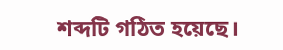শব্দটি গঠিত হয়েছে।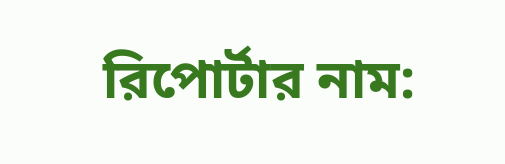রিপোর্টার নাম: